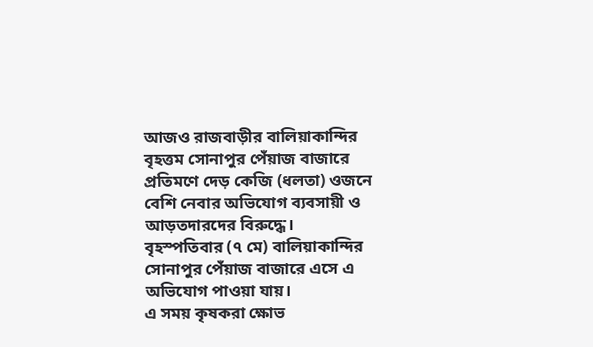আজও রাজবাড়ীর বালিয়াকান্দির বৃহত্তম সোনাপুর পেঁয়াজ বাজারে প্রতিমণে দেড় কেজি (ধলতা) ওজনে বেশি নেবার অভিযোগ ব্যবসায়ী ও আড়তদারদের বিরুদ্ধে।
বৃহস্পতিবার (৭ মে) বালিয়াকান্দির সোনাপুর পেঁয়াজ বাজারে এসে এ অভিযোগ পাওয়া যায়।
এ সময় কৃষকরা ক্ষোভ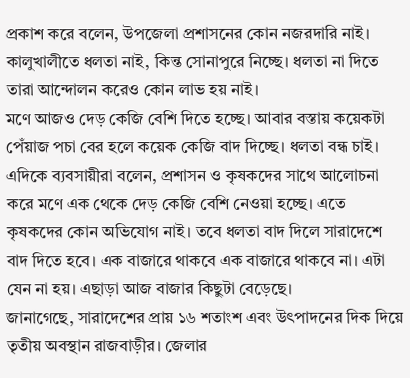প্রকাশ করে বলেন, উপজেলা প্রশাসনের কোন নজরদারি নাই। কালুখালীতে ধলতা নাই, কিন্ত সোনাপুরে নিচ্ছে। ধলতা না দিতে তারা আন্দোলন করেও কোন লাভ হয় নাই।
মণে আজও দেড় কেজি বেশি দিতে হচ্ছে। আবার বস্তায় কয়েকটা পেঁয়াজ পচা বের হলে কয়েক কেজি বাদ দিচ্ছে। ধলতা বন্ধ চাই।
এদিকে ব্যবসায়ীরা বলেন, প্রশাসন ও কৃষকদের সাথে আলোচনা করে মণে এক থেকে দেড় কেজি বেশি নেওয়া হচ্ছে। এতে কৃষকদের কোন অভিযোগ নাই। তবে ধলতা বাদ দিলে সারাদেশে বাদ দিতে হবে। এক বাজারে থাকবে এক বাজারে থাকবে না। এটা যেন না হয়। এছাড়া আজ বাজার কিছুটা বেড়েছে।
জানাগেছে, সারাদেশের প্রায় ১৬ শতাংশ এবং উৎপাদনের দিক দিয়ে তৃতীয় অবস্থান রাজবাড়ীর। জেলার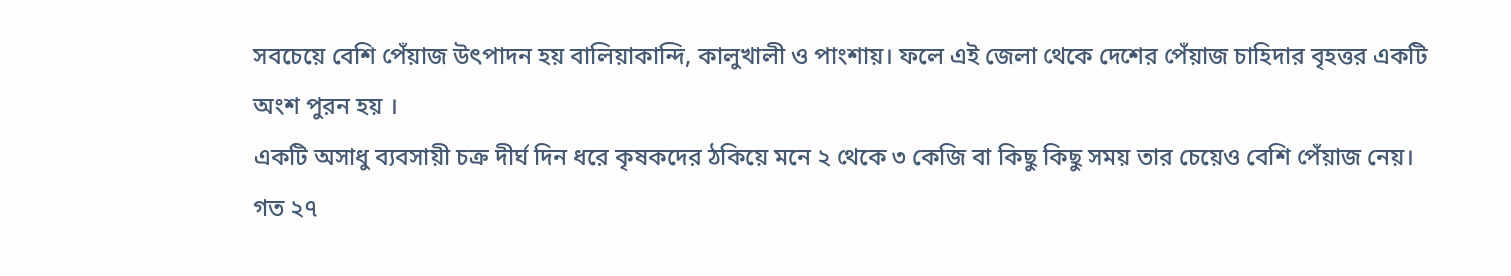সবচেয়ে বেশি পেঁয়াজ উৎপাদন হয় বালিয়াকান্দি, কালুখালী ও পাংশায়। ফলে এই জেলা থেকে দেশের পেঁয়াজ চাহিদার বৃহত্তর একটি অংশ পুরন হয় ।
একটি অসাধু ব্যবসায়ী চক্র দীর্ঘ দিন ধরে কৃষকদের ঠকিয়ে মনে ২ থেকে ৩ কেজি বা কিছু কিছু সময় তার চেয়েও বেশি পেঁয়াজ নেয়।
গত ২৭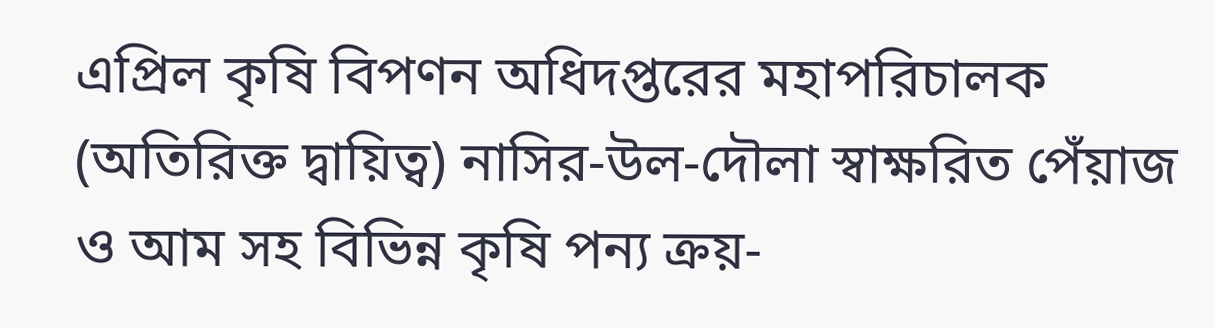এপ্রিল কৃষি বিপণন অধিদপ্তরের মহাপরিচালক (অতিরিক্ত দ্বায়িত্ব) নাসির-উল-দৌলা স্বাক্ষরিত পেঁয়াজ ও আম সহ বিভিন্ন কৃষি পন্য ক্রয়-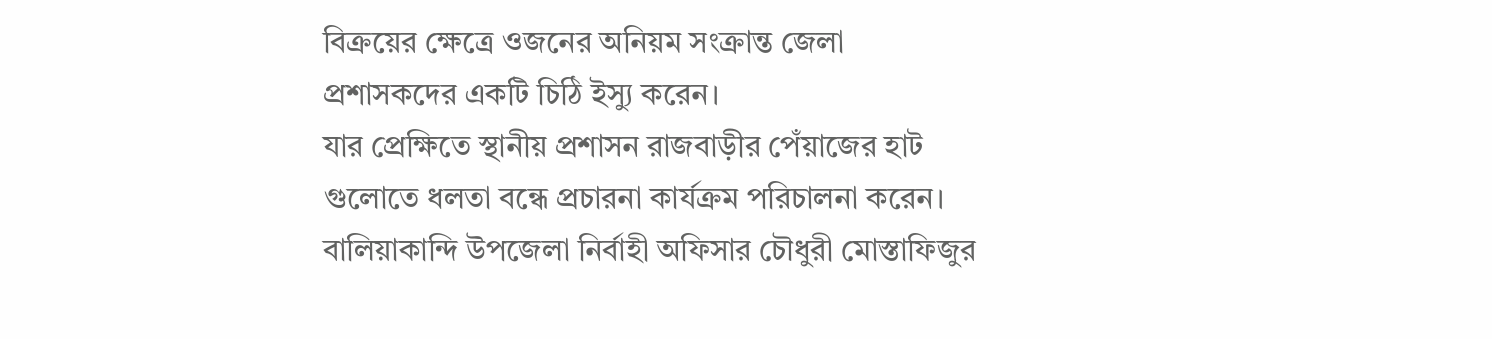বিক্রয়ের ক্ষেত্রে ওজনের অনিয়ম সংক্রান্ত জেলা প্রশাসকদের একটি চিঠি ইস্যু করেন।
যার প্রেক্ষিতে স্থানীয় প্রশাসন রাজবাড়ীর পেঁয়াজের হাট গুলোতে ধলতা বন্ধে প্রচারনা কার্যক্রম পরিচালনা করেন।
বালিয়াকান্দি উপজেলা নির্বাহী অফিসার চৌধুরী মোস্তাফিজুর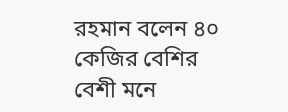রহমান বলেন ৪০ কেজির বেশির বেশী মনে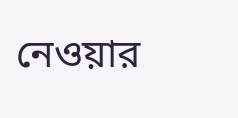নেওয়ার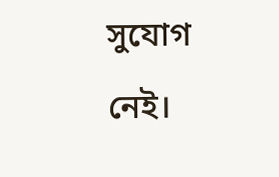সুযোগ নেই।